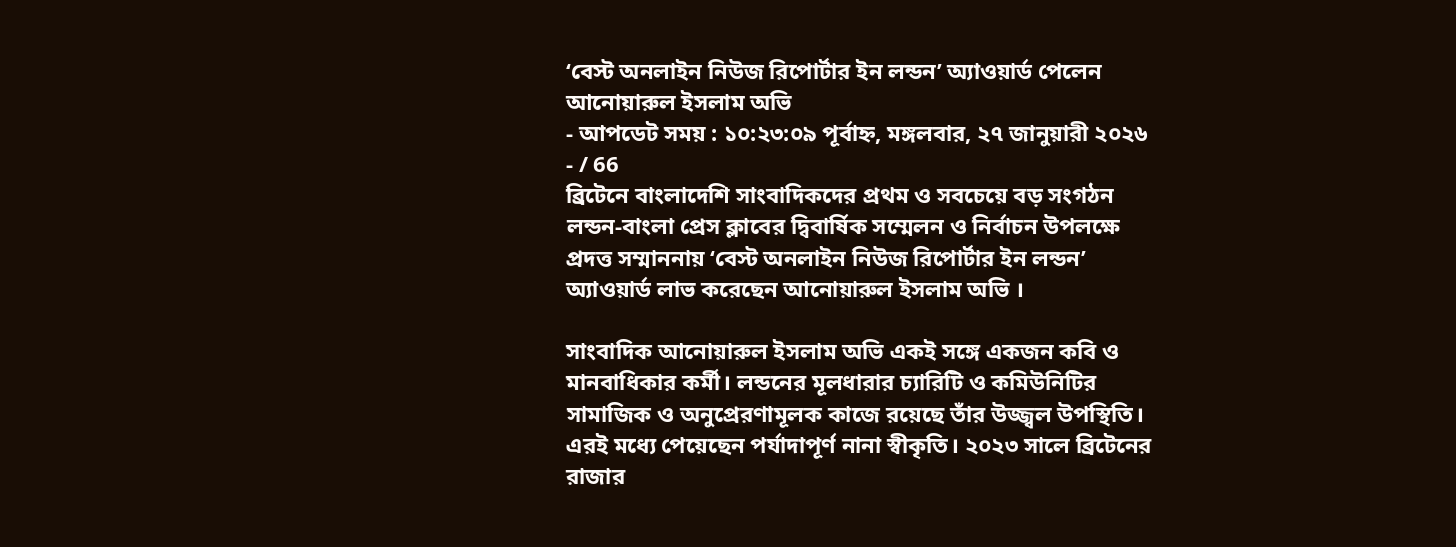‘বেস্ট অনলাইন নিউজ রিপোর্টার ইন লন্ডন’ অ্যাওয়ার্ড পেলেন আনোয়ারুল ইসলাম অভি
- আপডেট সময় : ১০:২৩:০৯ পূর্বাহ্ন, মঙ্গলবার, ২৭ জানুয়ারী ২০২৬
- / 66
ব্রিটেনে বাংলাদেশি সাংবাদিকদের প্রথম ও সবচেয়ে বড় সংগঠন লন্ডন-বাংলা প্রেস ক্লাবের দ্বিবার্ষিক সম্মেলন ও নির্বাচন উপলক্ষে প্রদত্ত সম্মাননায় ‘বেস্ট অনলাইন নিউজ রিপোর্টার ইন লন্ডন’ অ্যাওয়ার্ড লাভ করেছেন আনোয়ারুল ইসলাম অভি ।

সাংবাদিক আনোয়ারুল ইসলাম অভি একই সঙ্গে একজন কবি ও মানবাধিকার কর্মী। লন্ডনের মূলধারার চ্যারিটি ও কমিউনিটির সামাজিক ও অনুপ্রেরণামূলক কাজে রয়েছে তাঁর উজ্জ্বল উপস্থিতি। এরই মধ্যে পেয়েছেন পর্যাদাপূর্ণ নানা স্বীকৃতি। ২০২৩ সালে ব্রিটেনের রাজার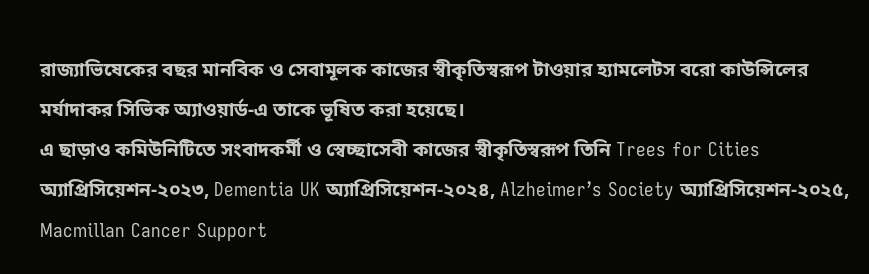রাজ্যাভিষেকের বছর মানবিক ও সেবামূলক কাজের স্বীকৃতিস্বরূপ টাওয়ার হ্যামলেটস বরো কাউন্সিলের মর্যাদাকর সিভিক অ্যাওয়ার্ড-এ তাকে ভূষিত করা হয়েছে।
এ ছাড়াও কমিউনিটিতে সংবাদকর্মী ও স্বেচ্ছাসেবী কাজের স্বীকৃতিস্বরূপ তিনি Trees for Cities অ্যাপ্রিসিয়েশন-২০২৩, Dementia UK অ্যাপ্রিসিয়েশন-২০২৪, Alzheimer’s Society অ্যাপ্রিসিয়েশন-২০২৫, Macmillan Cancer Support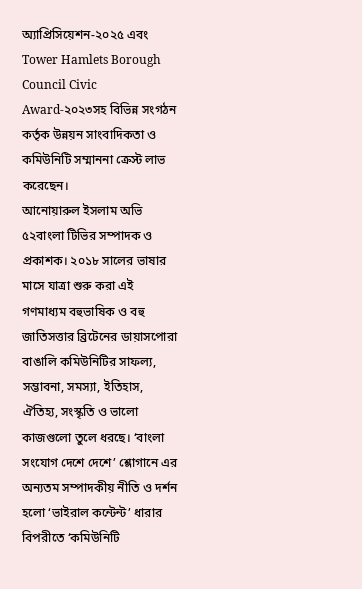অ্যাপ্রিসিয়েশন-২০২৫ এবং Tower Hamlets Borough Council Civic Award-২০২৩সহ বিভিন্ন সংগঠন কর্তৃক উন্নয়ন সাংবাদিকতা ও কমিউনিটি সম্মাননা ক্রেস্ট লাভ করেছেন।
আনোয়ারুল ইসলাম অভি ৫২বাংলা টিভির সম্পাদক ও প্রকাশক। ২০১৮ সালের ভাষার মাসে যাত্রা শুরু করা এই গণমাধ্যম বহুভাষিক ও বহু জাতিসত্তার ব্রিটেনের ডায়াসপোরা বাঙালি কমিউনিটির সাফল্য, সম্ভাবনা, সমস্যা, ইতিহাস, ঐতিহ্য, সংস্কৃতি ও ভালো কাজগুলো তুলে ধরছে। ‘বাংলা সংযোগ দেশে দেশে’ শ্লোগানে এর অন্যতম সম্পাদকীয় নীতি ও দর্শন হলো ‘ভাইরাল কন্টেন্ট’ ধারার বিপরীতে ‘কমিউনিটি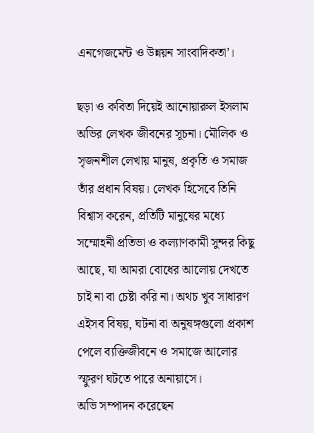এনগেজমেন্ট ও উন্নয়ন সাংবাদিকতা’।

ছড়া ও কবিতা দিয়েই আনোয়ারুল ইসলাম অভির লেখক জীবনের সূচনা। মৌলিক ও সৃজনশীল লেখায় মানুষ, প্রকৃতি ও সমাজ তাঁর প্রধান বিষয়। লেখক হিসেবে তিনি বিশ্বাস করেন, প্রতিটি মানুষের মধ্যে সম্মোহনী প্রতিভা ও কল্যাণকামী সুন্দর কিছু আছে, যা আমরা বোধের আলোয় দেখতে চাই না বা চেষ্টা করি না। অথচ খুব সাধারণ এইসব বিষয়, ঘটনা বা অনুষঙ্গগুলো প্রকাশ পেলে ব্যক্তিজীবনে ও সমাজে আলোর স্ফুরণ ঘটতে পারে অনায়াসে।
অভি সম্পাদন করেছেন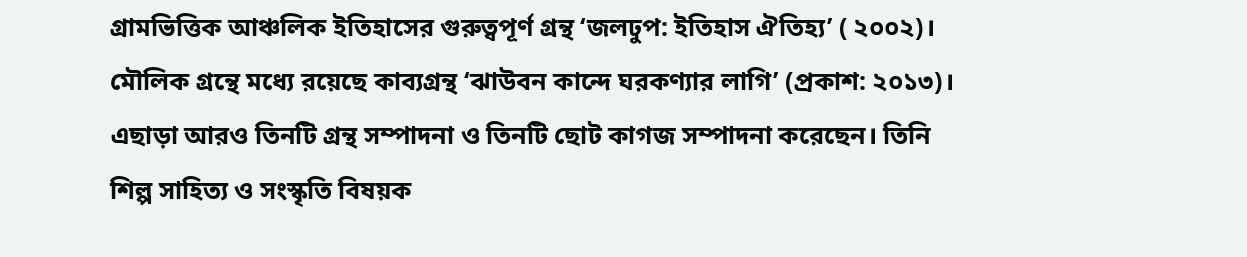গ্রামভিত্তিক আঞ্চলিক ইতিহাসের গুরুত্বপূর্ণ গ্রন্থ ‘জলঢুপ: ইতিহাস ঐতিহ্য’ ( ২০০২)। মৌলিক গ্রন্থে মধ্যে রয়েছে কাব্যগ্রন্থ ‘ঝাউবন কান্দে ঘরকণ্যার লাগি’ (প্রকাশ: ২০১৩)। এছাড়া আরও তিনটি গ্রন্থ সম্পাদনা ও তিনটি ছোট কাগজ সম্পাদনা করেছেন। তিনি শিল্প সাহিত্য ও সংস্কৃতি বিষয়ক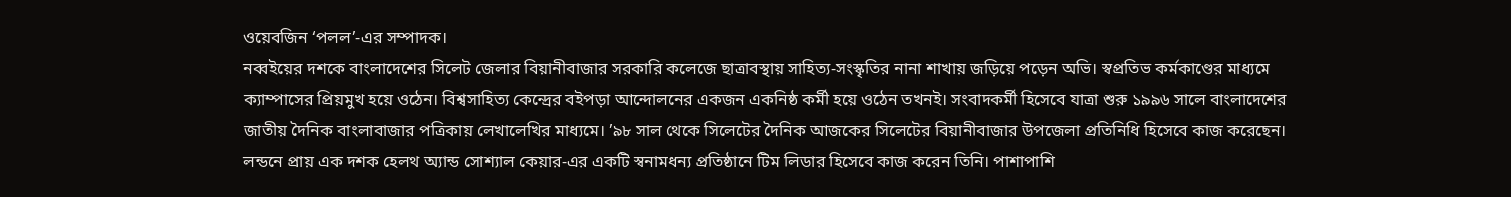ওয়েবজিন ‘পলল’-এর সম্পাদক।
নব্বইয়ের দশকে বাংলাদেশের সিলেট জেলার বিয়ানীবাজার সরকারি কলেজে ছাত্রাবস্থায় সাহিত্য-সংস্কৃতির নানা শাখায় জড়িয়ে পড়েন অভি। স্বপ্রতিভ কর্মকাণ্ডের মাধ্যমে ক্যাম্পাসের প্রিয়মুখ হয়ে ওঠেন। বিশ্বসাহিত্য কেন্দ্রের বইপড়া আন্দোলনের একজন একনিষ্ঠ কর্মী হয়ে ওঠেন তখনই। সংবাদকর্মী হিসেবে যাত্রা শুরু ১৯৯৬ সালে বাংলাদেশের জাতীয় দৈনিক বাংলাবাজার পত্রিকায় লেখালেখির মাধ্যমে। ’৯৮ সাল থেকে সিলেটের দৈনিক আজকের সিলেটের বিয়ানীবাজার উপজেলা প্রতিনিধি হিসেবে কাজ করেছেন।
লন্ডনে প্রায় এক দশক হেলথ অ্যান্ড সোশ্যাল কেয়ার-এর একটি স্বনামধন্য প্রতিষ্ঠানে টিম লিডার হিসেবে কাজ করেন তিনি। পাশাপাশি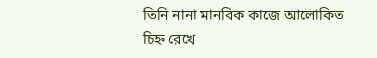তিনি নানা মানবিক কাজে আলোকিত চিহ্ন রেখে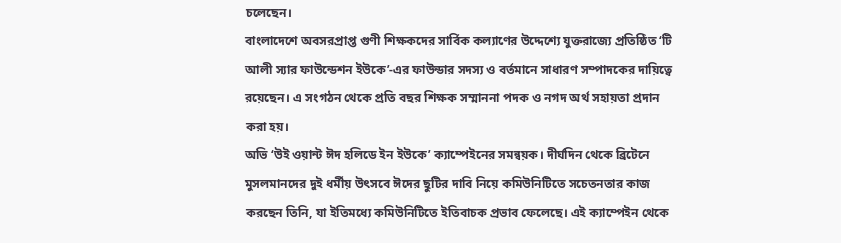চলেছেন।
বাংলাদেশে অবসরপ্রাপ্ত গুণী শিক্ষকদের সার্বিক কল্যাণের উদ্দেশ্যে যুক্তরাজ্যে প্রতিষ্ঠিত ‘টি আলী স্যার ফাউন্ডেশন ইউকে’-এর ফাউন্ডার সদস্য ও বর্তমানে সাধারণ সম্পাদকের দায়িত্বে রয়েছেন। এ সংগঠন থেকে প্রতি বছর শিক্ষক সম্মাননা পদক ও নগদ অর্থ সহায়তা প্রদান করা হয়।
অভি ‘উই ওয়ান্ট ঈদ হলিডে ইন ইউকে’ ক্যাম্পেইনের সমন্বয়ক। দীর্ঘদিন থেকে ব্রিটেনে মুসলমানদের দুই ধর্মীয় উৎসবে ঈদের ছুটির দাবি নিয়ে কমিউনিটিতে সচেতনতার কাজ করছেন তিনি, যা ইতিমধ্যে কমিউনিটিতে ইতিবাচক প্রভাব ফেলেছে। এই ক্যাম্পেইন থেকে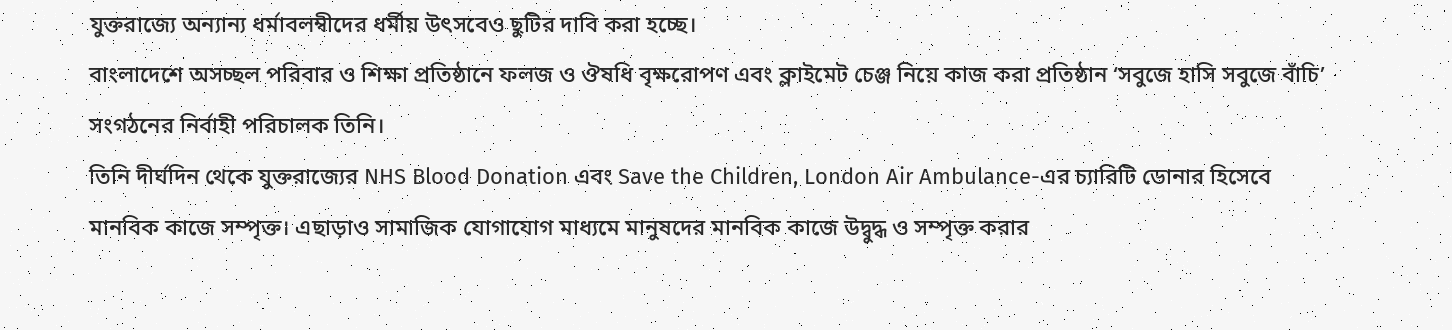যুক্তরাজ্যে অন্যান্য ধর্মাবলম্বীদের ধর্মীয় উৎসবেও ছুটির দাবি করা হচ্ছে।
বাংলাদেশে অসচ্ছল পরিবার ও শিক্ষা প্রতিষ্ঠানে ফলজ ও ঔষধি বৃক্ষরোপণ এবং ক্লাইমেট চেঞ্জ নিয়ে কাজ করা প্রতিষ্ঠান ‘সবুজে হাসি সবুজে বাঁচি’ সংগঠনের নির্বাহী পরিচালক তিনি।
তিনি দীর্ঘদিন থেকে যুক্তরাজ্যের NHS Blood Donation এবং Save the Children, London Air Ambulance-এর চ্যারিটি ডোনার হিসেবে মানবিক কাজে সম্পৃক্ত। এছাড়াও সামাজিক যোগাযোগ মাধ্যমে মানুষদের মানবিক কাজে উদ্বুদ্ধ ও সম্পৃক্ত করার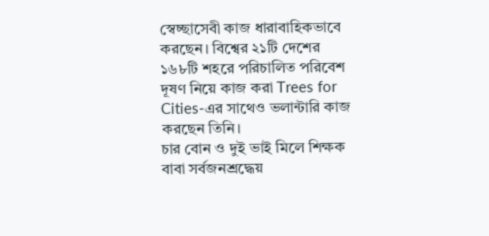স্বেচ্ছাসেবী কাজ ধারাবাহিকভাবে করছেন। বিশ্বের ২১টি দেশের ১৬৮টি শহরে পরিচালিত পরিবেশ দূষণ নিয়ে কাজ করা Trees for Cities-এর সাথেও ভলান্টারি কাজ করছেন তিনি।
চার বোন ও দুই ভাই মিলে শিক্ষক বাবা সর্বজনশ্রদ্ধেয়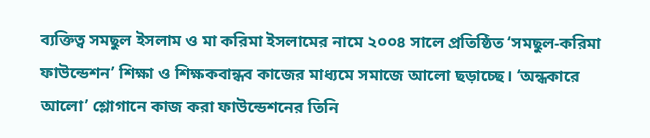ব্যক্তিত্ব সমছুল ইসলাম ও মা করিমা ইসলামের নামে ২০০৪ সালে প্রতিষ্ঠিত ‘সমছুল-করিমা ফাউন্ডেশন’ শিক্ষা ও শিক্ষকবান্ধব কাজের মাধ্যমে সমাজে আলো ছড়াচ্ছে। ‘অন্ধকারে আলো’ শ্লোগানে কাজ করা ফাউন্ডেশনের তিনি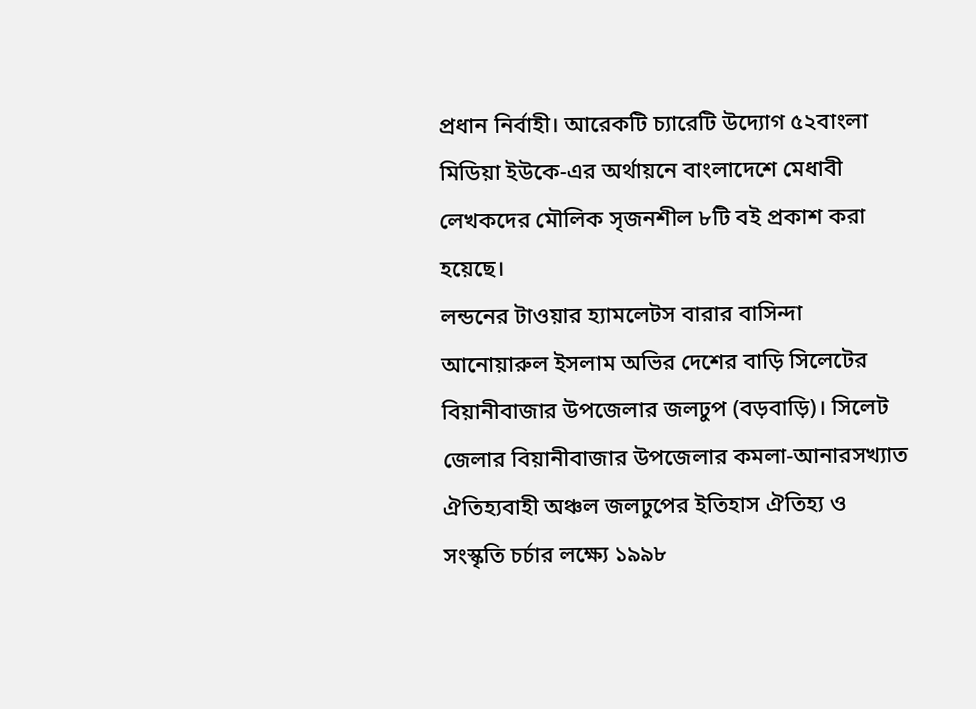প্রধান নির্বাহী। আরেকটি চ্যারেটি উদ্যোগ ৫২বাংলা মিডিয়া ইউকে-এর অর্থায়নে বাংলাদেশে মেধাবী লেখকদের মৌলিক সৃজনশীল ৮টি বই প্রকাশ করা হয়েছে।
লন্ডনের টাওয়ার হ্যামলেটস বারার বাসিন্দা আনোয়ারুল ইসলাম অভির দেশের বাড়ি সিলেটের বিয়ানীবাজার উপজেলার জলঢুপ (বড়বাড়ি)। সিলেট জেলার বিয়ানীবাজার উপজেলার কমলা-আনারসখ্যাত ঐতিহ্যবাহী অঞ্চল জলঢুপের ইতিহাস ঐতিহ্য ও সংস্কৃতি চর্চার লক্ষ্যে ১৯৯৮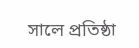সালে প্রতিষ্ঠা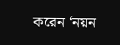করেন ‘নয়ন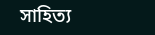সাহিত্য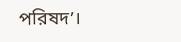পরিষদ’।